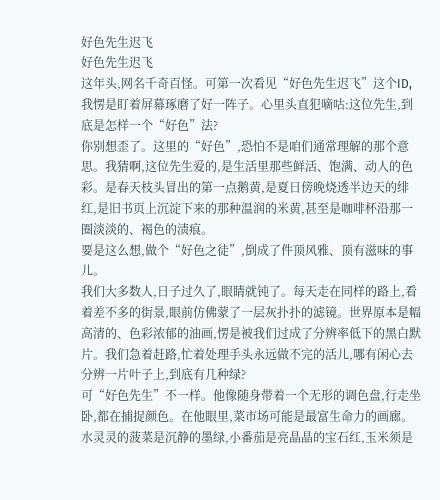好色先生迟飞
好色先生迟飞
这年头,网名千奇百怪。可第一次看见“好色先生迟飞”这个ID,我愣是盯着屏幕琢磨了好一阵子。心里头直犯嘀咕:这位先生,到底是怎样一个“好色”法?
你别想歪了。这里的“好色”,恐怕不是咱们通常理解的那个意思。我猜啊,这位先生爱的,是生活里那些鲜活、饱满、动人的色彩。是春天枝头冒出的第一点鹅黄,是夏日傍晚烧透半边天的绯红,是旧书页上沉淀下来的那种温润的米黄,甚至是咖啡杯沿那一圈淡淡的、褐色的渍痕。
要是这么想,做个“好色之徒”,倒成了件顶风雅、顶有滋味的事儿。
我们大多数人,日子过久了,眼睛就钝了。每天走在同样的路上,看着差不多的街景,眼前仿佛蒙了一层灰扑扑的滤镜。世界原本是幅高清的、色彩浓郁的油画,愣是被我们过成了分辨率低下的黑白默片。我们急着赶路,忙着处理手头永远做不完的活儿,哪有闲心去分辨一片叶子上,到底有几种绿?
可“好色先生”不一样。他像随身带着一个无形的调色盘,行走坐卧,都在捕捉颜色。在他眼里,菜市场可能是最富生命力的画廊。水灵灵的菠菜是沉静的墨绿,小番茄是亮晶晶的宝石红,玉米须是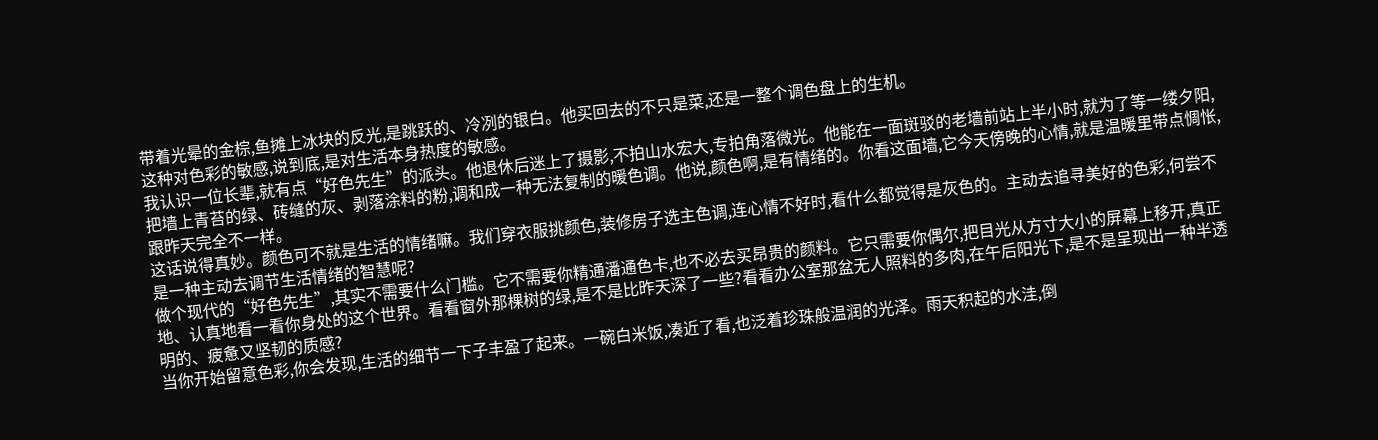带着光晕的金棕,鱼摊上冰块的反光,是跳跃的、冷冽的银白。他买回去的不只是菜,还是一整个调色盘上的生机。
这种对色彩的敏感,说到底,是对生活本身热度的敏感。
我认识一位长辈,就有点“好色先生”的派头。他退休后迷上了摄影,不拍山水宏大,专拍角落微光。他能在一面斑驳的老墙前站上半小时,就为了等一缕夕阳,把墙上青苔的绿、砖缝的灰、剥落涂料的粉,调和成一种无法复制的暖色调。他说,颜色啊,是有情绪的。你看这面墙,它今天傍晚的心情,就是温暖里带点惆怅,跟昨天完全不一样。
这话说得真妙。颜色可不就是生活的情绪嘛。我们穿衣服挑颜色,装修房子选主色调,连心情不好时,看什么都觉得是灰色的。主动去追寻美好的色彩,何尝不是一种主动去调节生活情绪的智慧呢?
做个现代的“好色先生”,其实不需要什么门槛。它不需要你精通潘通色卡,也不必去买昂贵的颜料。它只需要你偶尔,把目光从方寸大小的屏幕上移开,真正地、认真地看一看你身处的这个世界。看看窗外那棵树的绿,是不是比昨天深了一些?看看办公室那盆无人照料的多肉,在午后阳光下,是不是呈现出一种半透明的、疲惫又坚韧的质感?
当你开始留意色彩,你会发现,生活的细节一下子丰盈了起来。一碗白米饭,凑近了看,也泛着珍珠般温润的光泽。雨天积起的水洼,倒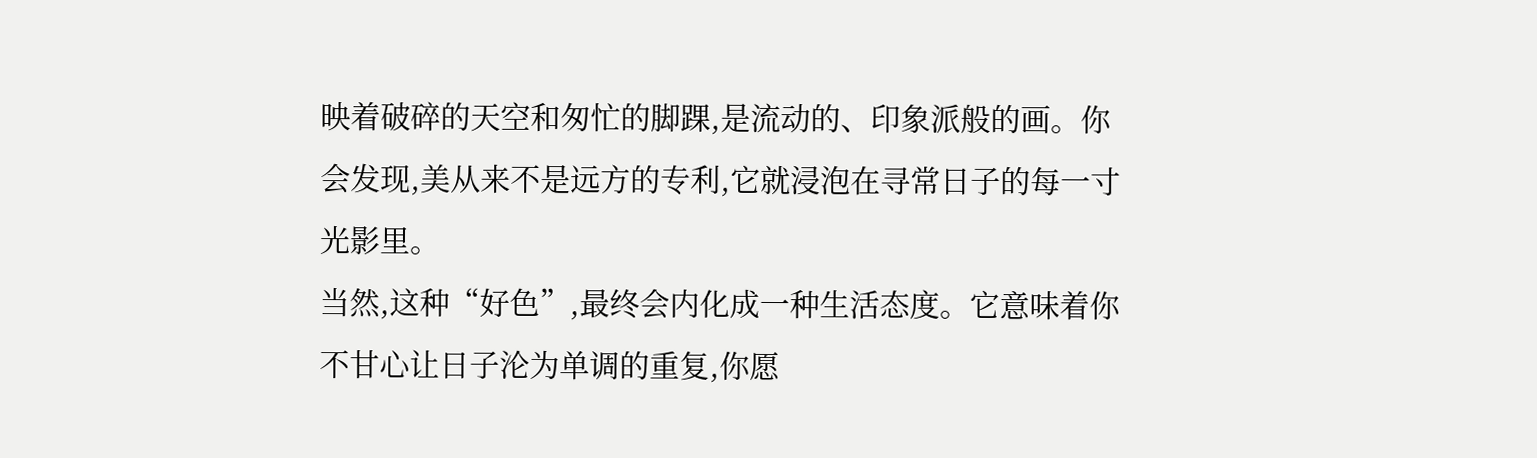映着破碎的天空和匆忙的脚踝,是流动的、印象派般的画。你会发现,美从来不是远方的专利,它就浸泡在寻常日子的每一寸光影里。
当然,这种“好色”,最终会内化成一种生活态度。它意味着你不甘心让日子沦为单调的重复,你愿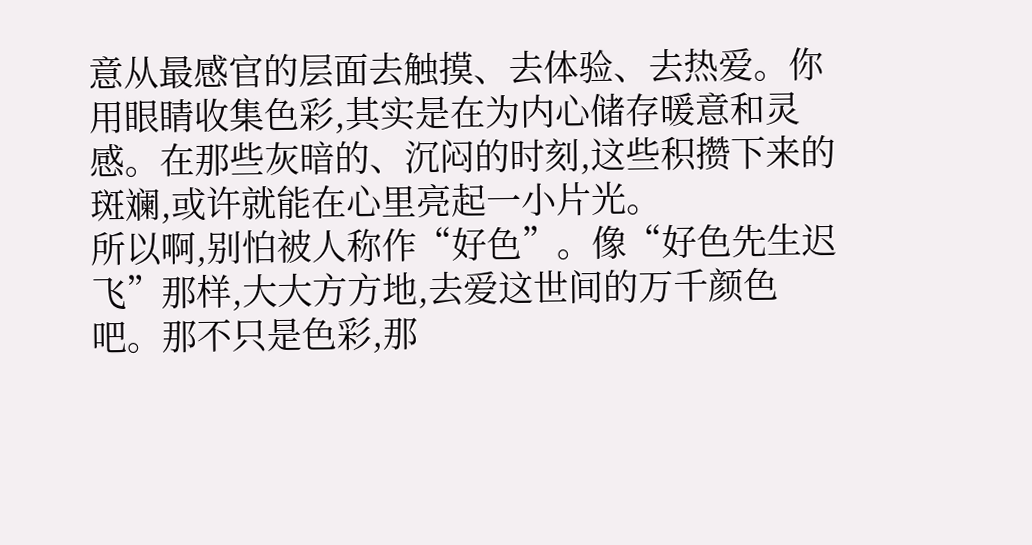意从最感官的层面去触摸、去体验、去热爱。你用眼睛收集色彩,其实是在为内心储存暖意和灵感。在那些灰暗的、沉闷的时刻,这些积攒下来的斑斓,或许就能在心里亮起一小片光。
所以啊,别怕被人称作“好色”。像“好色先生迟飞”那样,大大方方地,去爱这世间的万千颜色吧。那不只是色彩,那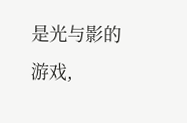是光与影的游戏,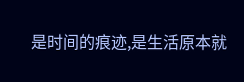是时间的痕迹,是生活原本就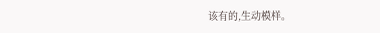该有的,生动模样。